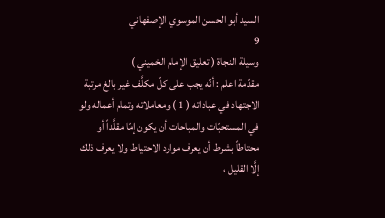السيد أبو الحسن الموسوي الإصفهاني
9
وسيلة النجاة ( تعليق الإمام الخميني )
مقدّمة اعلم : أنّه يجب على كلّ مكلَّف غير بالغ مرتبة الاجتهاد في عباداته ( 1 ) ومعاملاته وتمام أعماله ولو في المستحبّات والمباحات أن يكون إمّا مقلَّداً أو محتاطاً بشرط أن يعرف موارد الاحتياط ولا يعرف ذلك إلَّا القليل ،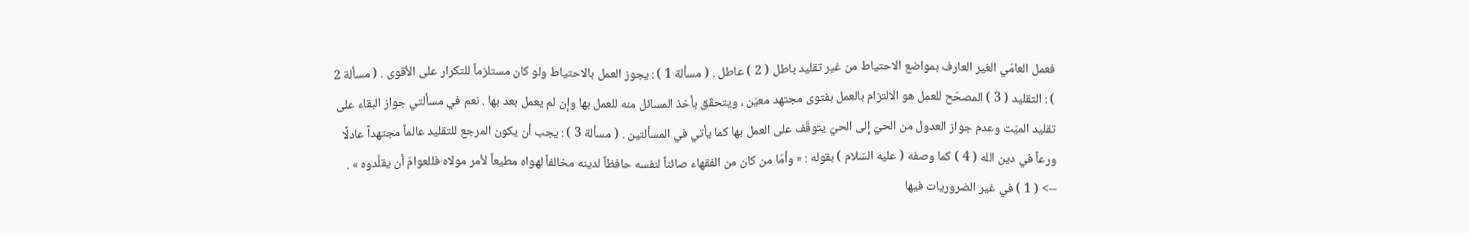فعمل العامّي الغير العارف بمواضع الاحتياط من غير تقليد باطل ( 2 ) عاطل . ( مسألة 1 ) : يجوز العمل بالاحتياط ولو كان مستلزماً للتكرار على الأقوى . ( مسألة 2 ) : التقليد ( 3 ) المصحّح للعمل هو الالتزام بالعمل بفتوى مجتهد معيّن ، ويتحقّق بأخذ المسائل منه للعمل بها وإن لم يعمل بعد بها . نعم في مسألتي جواز البقاء على تقليد الميّت وعدم جواز العدول من الحيّ إلى الحيّ يتوقّف على العمل بها كما يأتي في المسألتين . ( مسألة 3 ) : يجب أن يكون المرجع للتقليد عالماً مجتهداً عادلًا ورعاً في دين الله ( 4 ) كما وصفه ( عليه السّلام ) بقوله : « وأمّا من كان من الفقهاء صائناً لنفسه حافظاً لدينه مخالفاً لهواه مطيعاً لأمر مولاه فللعوامّ أن يقلَّدوه » .
--> ( 1 ) في غير الضروريات فيها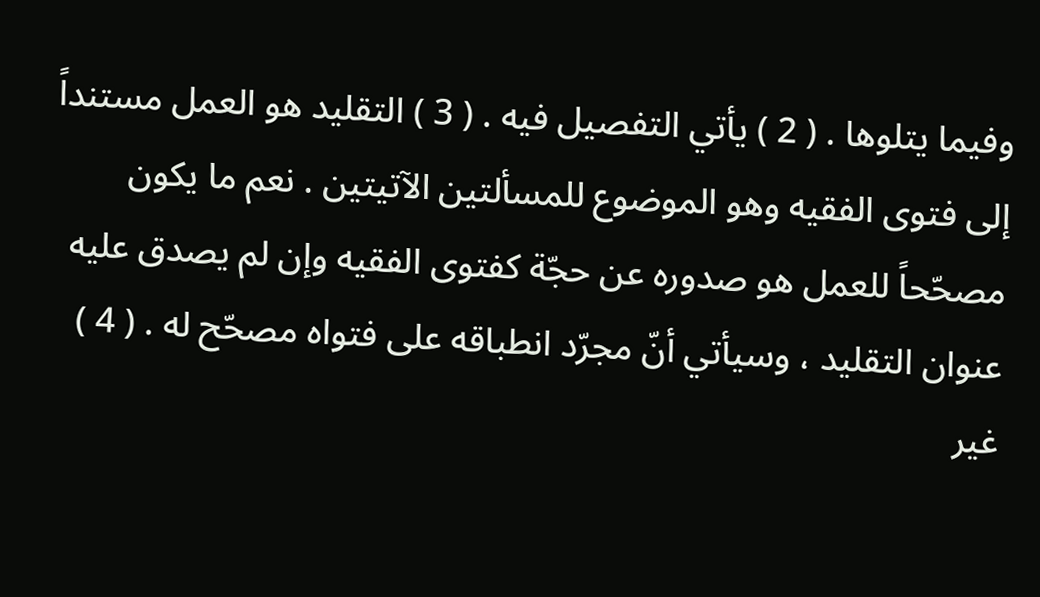وفيما يتلوها . ( 2 ) يأتي التفصيل فيه . ( 3 ) التقليد هو العمل مستنداً إلى فتوى الفقيه وهو الموضوع للمسألتين الآتيتين . نعم ما يكون مصحّحاً للعمل هو صدوره عن حجّة كفتوى الفقيه وإن لم يصدق عليه عنوان التقليد ، وسيأتي أنّ مجرّد انطباقه على فتواه مصحّح له . ( 4 ) غير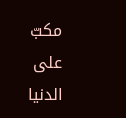مكبّ على الدنيا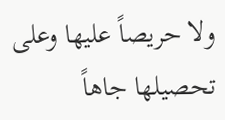ولا حريصاً عليها وعلى تحصيلها جاهاً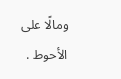ومالًا على الأحوط .